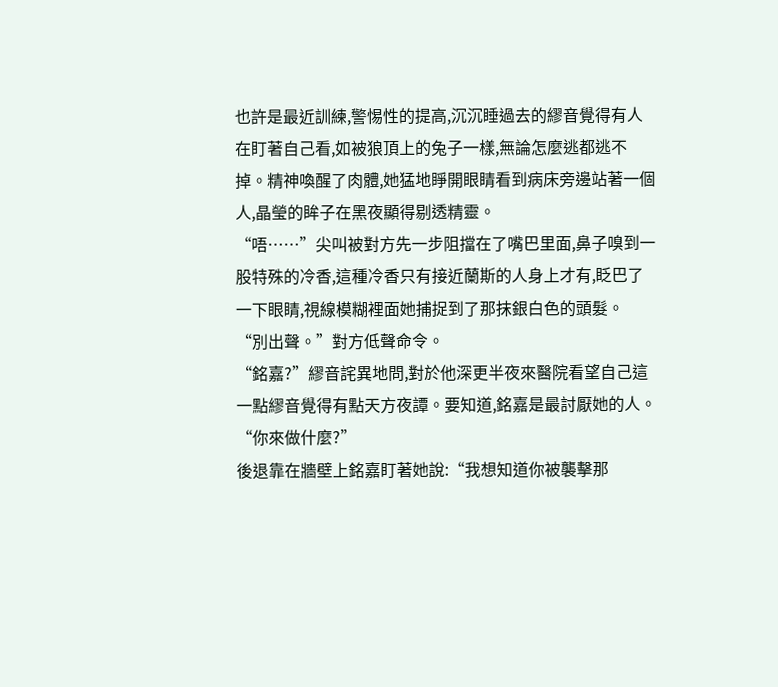也許是最近訓練,警惕性的提高,沉沉睡過去的繆音覺得有人在盯著自己看,如被狼頂上的兔子一樣,無論怎麼逃都逃不掉。精神喚醒了肉體,她猛地睜開眼睛看到病床旁邊站著一個人,晶瑩的眸子在黑夜顯得剔透精靈。
“唔……”尖叫被對方先一步阻擋在了嘴巴里面,鼻子嗅到一股特殊的冷香,這種冷香只有接近蘭斯的人身上才有,眨巴了一下眼睛,視線模糊裡面她捕捉到了那抹銀白色的頭髮。
“別出聲。”對方低聲命令。
“銘嘉?”繆音詫異地問,對於他深更半夜來醫院看望自己這一點繆音覺得有點天方夜譚。要知道,銘嘉是最討厭她的人。“你來做什麼?”
後退靠在牆壁上銘嘉盯著她說:“我想知道你被襲擊那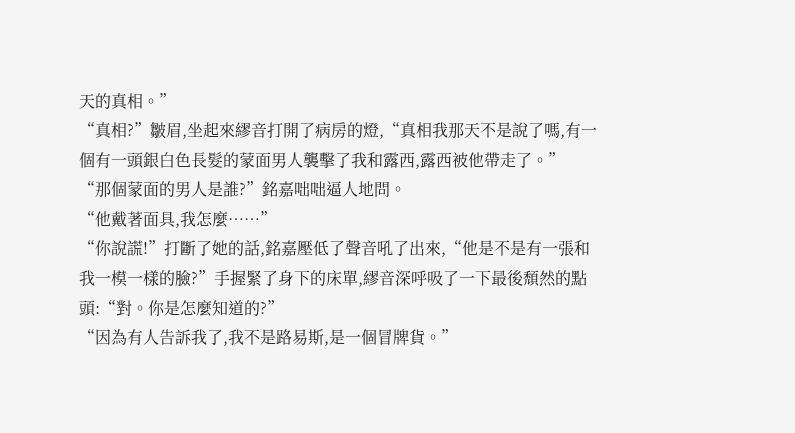天的真相。”
“真相?”皺眉,坐起來繆音打開了病房的燈,“真相我那天不是說了嗎,有一個有一頭銀白色長髮的蒙面男人襲擊了我和露西,露西被他帶走了。”
“那個蒙面的男人是誰?”銘嘉咄咄逼人地問。
“他戴著面具,我怎麼……”
“你說謊!”打斷了她的話,銘嘉壓低了聲音吼了出來,“他是不是有一張和我一模一樣的臉?”手握緊了身下的床單,繆音深呼吸了一下最後頹然的點頭:“對。你是怎麼知道的?”
“因為有人告訴我了,我不是路易斯,是一個冒牌貨。”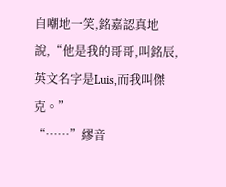自嘲地一笑,銘嘉認真地說,“他是我的哥哥,叫銘辰,英文名字是Luis,而我叫傑克。”
“……”繆音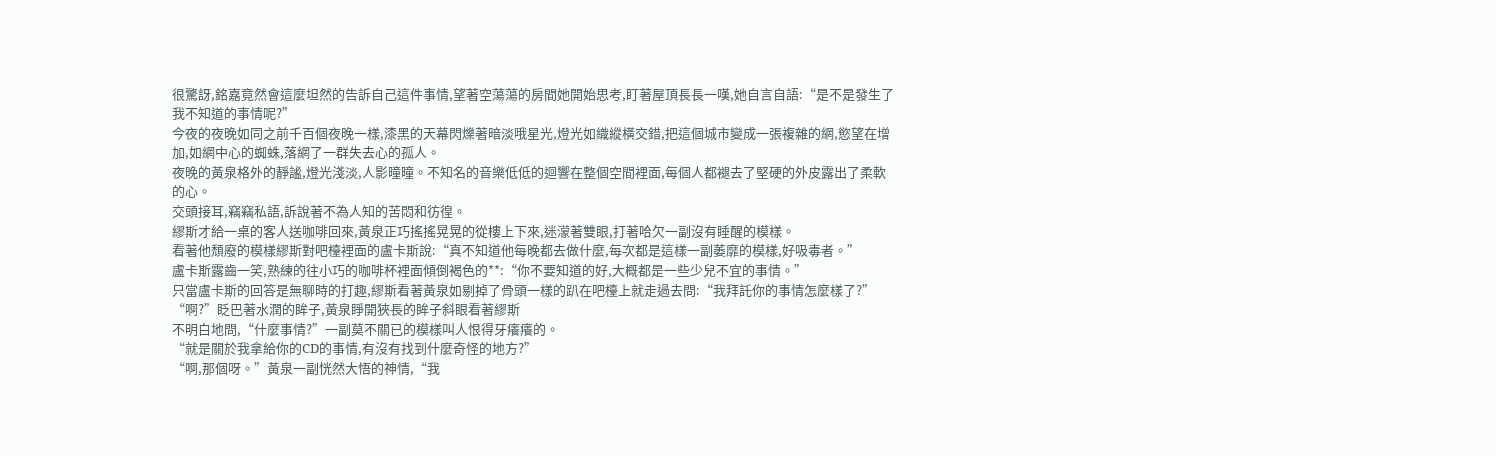很驚訝,銘嘉竟然會這麼坦然的告訴自己這件事情,望著空蕩蕩的房間她開始思考,盯著屋頂長長一嘆,她自言自語:“是不是發生了我不知道的事情呢?”
今夜的夜晚如同之前千百個夜晚一樣,漆黑的天幕閃爍著暗淡哦星光,燈光如織縱橫交錯,把這個城市變成一張複雜的網,慾望在增加,如網中心的蜘蛛,落網了一群失去心的孤人。
夜晚的黃泉格外的靜謐,燈光淺淡,人影曈曈。不知名的音樂低低的迴響在整個空間裡面,每個人都褪去了堅硬的外皮露出了柔軟的心。
交頭接耳,竊竊私語,訴說著不為人知的苦悶和彷徨。
繆斯才給一桌的客人送咖啡回來,黃泉正巧搖搖晃晃的從樓上下來,迷濛著雙眼,打著哈欠一副沒有睡醒的模樣。
看著他頹廢的模樣繆斯對吧檯裡面的盧卡斯說:“真不知道他每晚都去做什麼,每次都是這樣一副萎靡的模樣,好吸毒者。”
盧卡斯露齒一笑,熟練的往小巧的咖啡杯裡面傾倒褐色的**:“你不要知道的好,大概都是一些少兒不宜的事情。”
只當盧卡斯的回答是無聊時的打趣,繆斯看著黃泉如剔掉了骨頭一樣的趴在吧檯上就走過去問:“我拜託你的事情怎麼樣了?”
“啊?”眨巴著水潤的眸子,黃泉睜開狹長的眸子斜眼看著繆斯
不明白地問,“什麼事情?”一副莫不關已的模樣叫人恨得牙癢癢的。
“就是關於我拿給你的CD的事情,有沒有找到什麼奇怪的地方?”
“啊,那個呀。”黃泉一副恍然大悟的神情,“我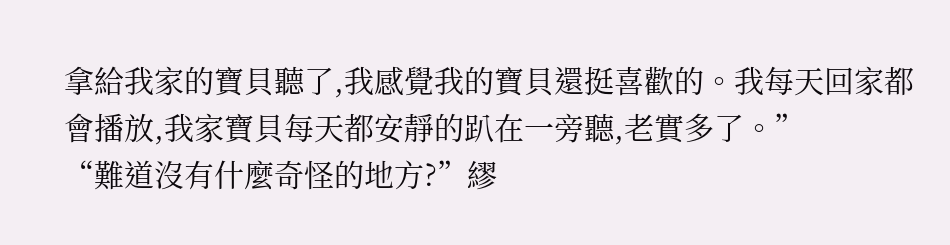拿給我家的寶貝聽了,我感覺我的寶貝還挺喜歡的。我每天回家都會播放,我家寶貝每天都安靜的趴在一旁聽,老實多了。”
“難道沒有什麼奇怪的地方?”繆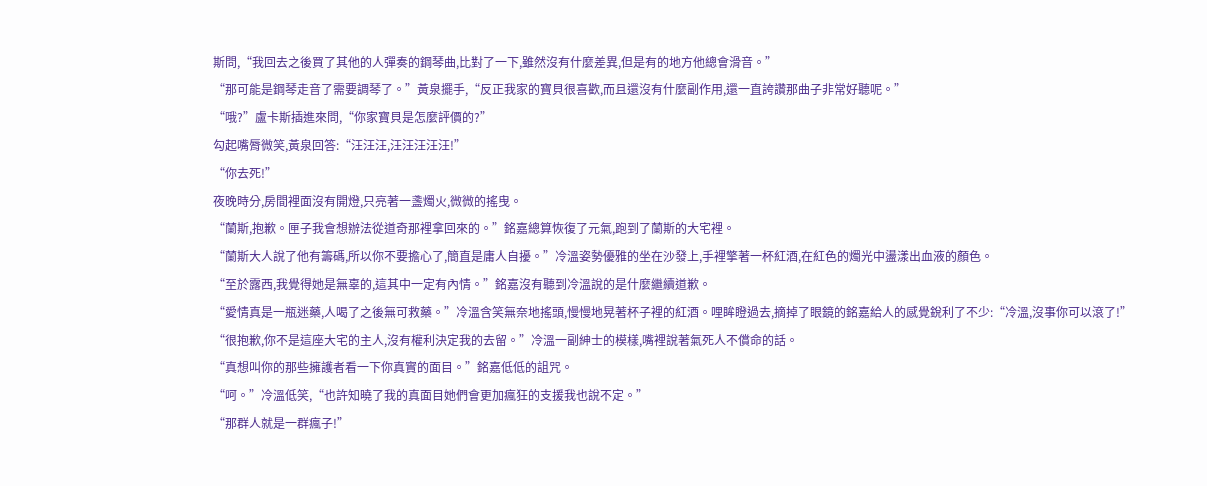斯問,“我回去之後買了其他的人彈奏的鋼琴曲,比對了一下,雖然沒有什麼差異,但是有的地方他總會滑音。”
“那可能是鋼琴走音了需要調琴了。”黃泉擺手,“反正我家的寶貝很喜歡,而且還沒有什麼副作用,還一直誇讚那曲子非常好聽呢。”
“哦?”盧卡斯插進來問,“你家寶貝是怎麼評價的?”
勾起嘴脣微笑,黃泉回答:“汪汪汪,汪汪汪汪汪!”
“你去死!”
夜晚時分,房間裡面沒有開燈,只亮著一盞燭火,微微的搖曳。
“蘭斯,抱歉。匣子我會想辦法從道奇那裡拿回來的。”銘嘉總算恢復了元氣,跑到了蘭斯的大宅裡。
“蘭斯大人說了他有籌碼,所以你不要擔心了,簡直是庸人自擾。”冷溫姿勢優雅的坐在沙發上,手裡擎著一杯紅酒,在紅色的燭光中盪漾出血液的顏色。
“至於露西,我覺得她是無辜的,這其中一定有內情。”銘嘉沒有聽到冷溫說的是什麼繼續道歉。
“愛情真是一瓶迷藥,人喝了之後無可救藥。”冷溫含笑無奈地搖頭,慢慢地晃著杯子裡的紅酒。哩眸瞪過去,摘掉了眼鏡的銘嘉給人的感覺銳利了不少:“冷溫,沒事你可以滾了!”
“很抱歉,你不是這座大宅的主人,沒有權利決定我的去留。”冷溫一副紳士的模樣,嘴裡說著氣死人不償命的話。
“真想叫你的那些擁護者看一下你真實的面目。”銘嘉低低的詛咒。
“呵。”冷溫低笑,“也許知曉了我的真面目她們會更加瘋狂的支援我也說不定。”
“那群人就是一群瘋子!”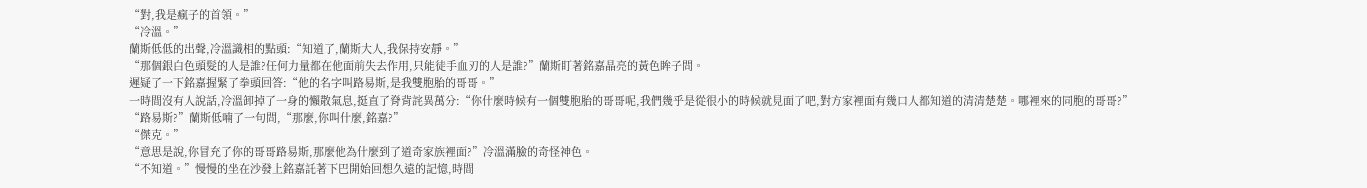“對,我是瘋子的首領。”
“冷溫。”
蘭斯低低的出聲,冷溫識相的點頭:“知道了,蘭斯大人,我保持安靜。”
“那個銀白色頭髮的人是誰?任何力量都在他面前失去作用,只能徒手血刃的人是誰?”蘭斯盯著銘嘉晶亮的黃色眸子問。
遲疑了一下銘嘉握緊了拳頭回答:“他的名字叫路易斯,是我雙胞胎的哥哥。”
一時間沒有人說話,冷溫卸掉了一身的懶散氣息,挺直了脊背詫異萬分:“你什麼時候有一個雙胞胎的哥哥呢,我們幾乎是從很小的時候就見面了吧,對方家裡面有幾口人都知道的清清楚楚。哪裡來的同胞的哥哥?”
“路易斯?”蘭斯低喃了一句問,“那麼,你叫什麼,銘嘉?”
“傑克。”
“意思是說,你冒充了你的哥哥路易斯,那麼他為什麼到了道奇家族裡面?”冷溫滿臉的奇怪神色。
“不知道。”慢慢的坐在沙發上銘嘉託著下巴開始回想久遠的記憶,時間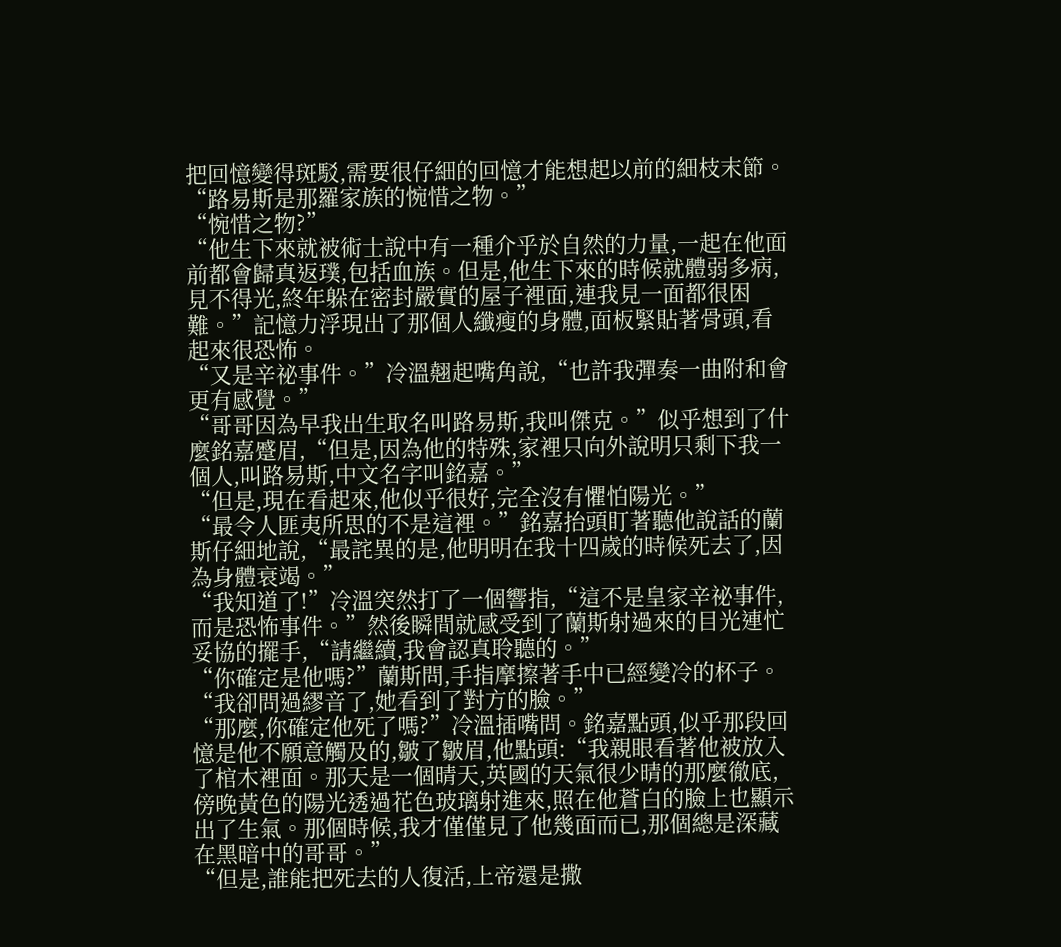把回憶變得斑駁,需要很仔細的回憶才能想起以前的細枝末節。“路易斯是那羅家族的惋惜之物。”
“惋惜之物?”
“他生下來就被術士說中有一種介乎於自然的力量,一起在他面前都會歸真返璞,包括血族。但是,他生下來的時候就體弱多病,見不得光,終年躲在密封嚴實的屋子裡面,連我見一面都很困難。”記憶力浮現出了那個人纖瘦的身體,面板緊貼著骨頭,看起來很恐怖。
“又是辛祕事件。”冷溫翹起嘴角說,“也許我彈奏一曲附和會更有感覺。”
“哥哥因為早我出生取名叫路易斯,我叫傑克。”似乎想到了什麼銘嘉蹙眉,“但是,因為他的特殊,家裡只向外說明只剩下我一個人,叫路易斯,中文名字叫銘嘉。”
“但是,現在看起來,他似乎很好,完全沒有懼怕陽光。”
“最令人匪夷所思的不是這裡。”銘嘉抬頭盯著聽他說話的蘭斯仔細地說,“最詫異的是,他明明在我十四歲的時候死去了,因為身體衰竭。”
“我知道了!”冷溫突然打了一個響指,“這不是皇家辛祕事件,而是恐怖事件。”然後瞬間就感受到了蘭斯射過來的目光連忙妥協的擺手,“請繼續,我會認真聆聽的。”
“你確定是他嗎?”蘭斯問,手指摩擦著手中已經變冷的杯子。
“我卻問過繆音了,她看到了對方的臉。”
“那麼,你確定他死了嗎?”冷溫插嘴問。銘嘉點頭,似乎那段回憶是他不願意觸及的,皺了皺眉,他點頭:“我親眼看著他被放入了棺木裡面。那天是一個晴天,英國的天氣很少晴的那麼徹底,傍晚黃色的陽光透過花色玻璃射進來,照在他蒼白的臉上也顯示出了生氣。那個時候,我才僅僅見了他幾面而已,那個總是深藏在黑暗中的哥哥。”
“但是,誰能把死去的人復活,上帝還是撒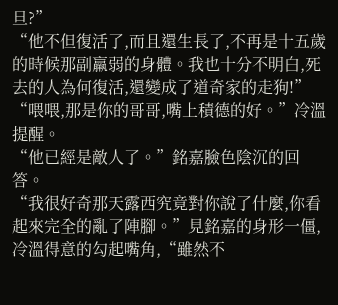旦?”
“他不但復活了,而且還生長了,不再是十五歲的時候那副羸弱的身體。我也十分不明白,死去的人為何復活,還變成了道奇家的走狗!”
“喂喂,那是你的哥哥,嘴上積德的好。”冷溫提醒。
“他已經是敵人了。”銘嘉臉色陰沉的回答。
“我很好奇那天露西究竟對你說了什麼,你看起來完全的亂了陣腳。”見銘嘉的身形一僵,冷溫得意的勾起嘴角,“雖然不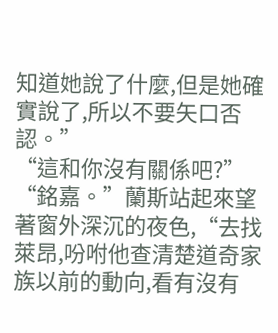知道她說了什麼,但是她確實說了,所以不要矢口否認。”
“這和你沒有關係吧?”
“銘嘉。”蘭斯站起來望著窗外深沉的夜色,“去找萊昂,吩咐他查清楚道奇家族以前的動向,看有沒有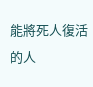能將死人復活的人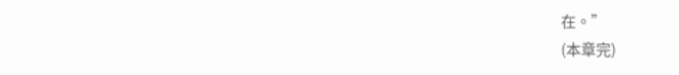在。”
(本章完)